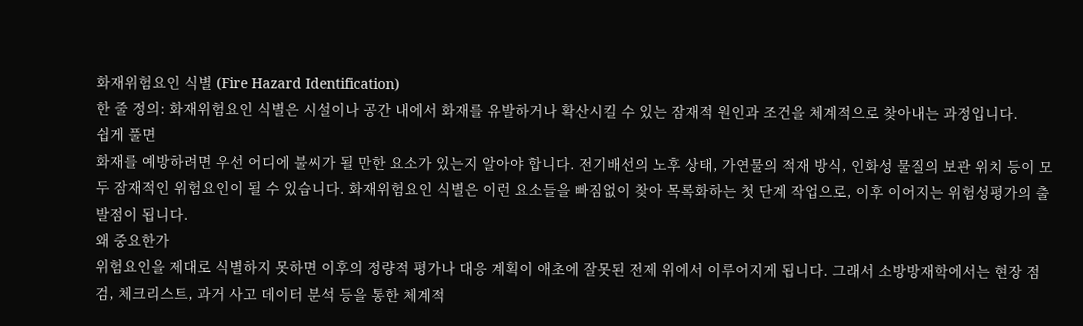화재위험요인 식별 (Fire Hazard Identification)
한 줄 정의: 화재위험요인 식별은 시설이나 공간 내에서 화재를 유발하거나 확산시킬 수 있는 잠재적 원인과 조건을 체계적으로 찾아내는 과정입니다.
쉽게 풀면
화재를 예방하려면 우선 어디에 불씨가 될 만한 요소가 있는지 알아야 합니다. 전기배선의 노후 상태, 가연물의 적재 방식, 인화성 물질의 보관 위치 등이 모두 잠재적인 위험요인이 될 수 있습니다. 화재위험요인 식별은 이런 요소들을 빠짐없이 찾아 목록화하는 첫 단계 작업으로, 이후 이어지는 위험성평가의 출발점이 됩니다.
왜 중요한가
위험요인을 제대로 식별하지 못하면 이후의 정량적 평가나 대응 계획이 애초에 잘못된 전제 위에서 이루어지게 됩니다. 그래서 소방방재학에서는 현장 점검, 체크리스트, 과거 사고 데이터 분석 등을 통한 체계적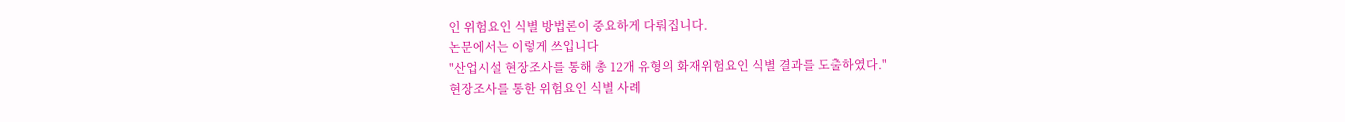인 위험요인 식별 방법론이 중요하게 다뤄집니다.
논문에서는 이렇게 쓰입니다
"산업시설 현장조사를 통해 총 12개 유형의 화재위험요인 식별 결과를 도출하였다."
현장조사를 통한 위험요인 식별 사례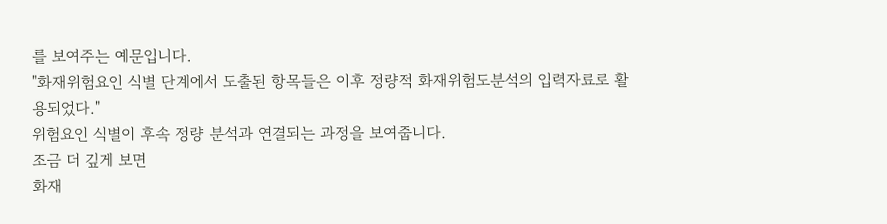를 보여주는 예문입니다.
"화재위험요인 식별 단계에서 도출된 항목들은 이후 정량적 화재위험도분석의 입력자료로 활용되었다."
위험요인 식별이 후속 정량 분석과 연결되는 과정을 보여줍니다.
조금 더 깊게 보면
화재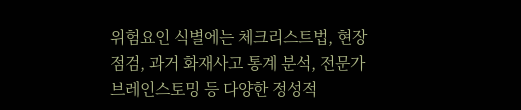위험요인 식별에는 체크리스트법, 현장점검, 과거 화재사고 통계 분석, 전문가 브레인스토밍 등 다양한 정성적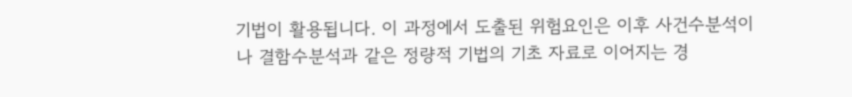기법이 활용됩니다. 이 과정에서 도출된 위험요인은 이후 사건수분석이나 결함수분석과 같은 정량적 기법의 기초 자료로 이어지는 경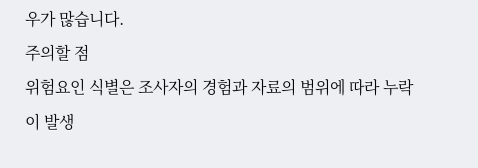우가 많습니다.
주의할 점
위험요인 식별은 조사자의 경험과 자료의 범위에 따라 누락이 발생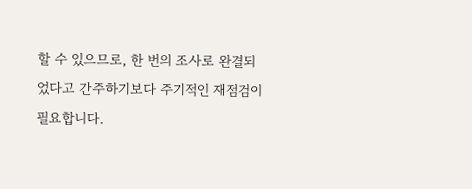할 수 있으므로, 한 번의 조사로 완결되었다고 간주하기보다 주기적인 재점검이 필요합니다.